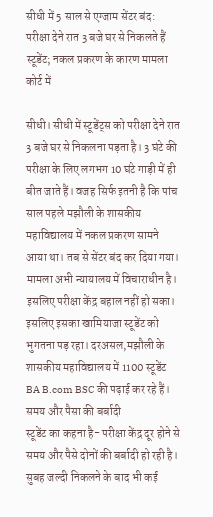सीधी में 5 साल से एग्जाम सेंटर बंद: परीक्षा देने रात 3 बजे घर से निकलते हैं स्टूडेंट; नकल प्रकरण के कारण मामला कोर्ट में

सीधी। सीधी में स्टूडेंट्स को परीक्षा देने रात 3 बजे घर से निकलना पड़ता है। 3 घंटे की परीक्षा के लिए लगभग 10 घंटे गाड़ी में ही बीत जाते हैं। वजह सिर्फ इतनी है कि पांच साल पहले मझौली के शासकीय महाविद्यालय में नकल प्रकरण सामने आया था। तब से सेंटर बंद कर दिया गया।
मामला अभी न्यायालय में विचाराधीन है। इसलिए परीक्षा केंद्र बहाल नहीं हो सका। इसलिए इसका खामियाजा स्टूडेंट को भुगतना पड़ रहा। दरअसल,मझौली के शासकीय महाविद्यालय में 1100 स्टूडेंट BA B.com BSC की पढ़ाई कर रहे हैं।
समय और पैसा की बर्बादी
स्टूडेंट का कहना है- परीक्षा केंद्र दूर होने से समय और पैसे दोनों की बर्बादी हो रही है। सुबह जल्दी निकलने के बाद भी कई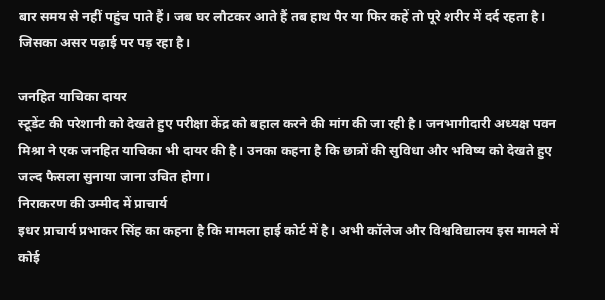बार समय से नहीं पहुंच पाते हैं। जब घर लौटकर आते हैं तब हाथ पैर या फिर कहें तो पूरे शरीर में दर्द रहता है। जिसका असर पढ़ाई पर पड़ रहा है।

जनहित याचिका दायर
स्टूडेंट की परेशानी को देखते हुए परीक्षा केंद्र को बहाल करने की मांग की जा रही है। जनभागीदारी अध्यक्ष पवन मिश्रा ने एक जनहित याचिका भी दायर की है। उनका कहना है कि छात्रों की सुविधा और भविष्य को देखते हुए जल्द फैसला सुनाया जाना उचित होगा।
निराकरण की उम्मीद में प्राचार्य
इधर प्राचार्य प्रभाकर सिंह का कहना है कि मामला हाई कोर्ट में है। अभी कॉलेज और विश्वविद्यालय इस मामले में कोई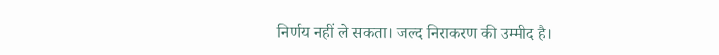निर्णय नहीं ले सकता। जल्द निराकरण की उम्मीद है।